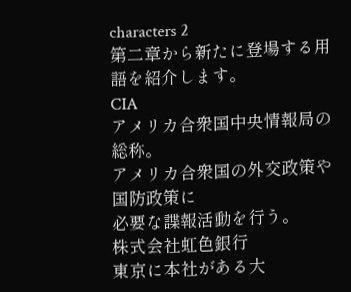characters 2
第二章から新たに登場する用語を紹介します。
CIA
アメリカ合衆国中央情報局の総称。
アメリカ合衆国の外交政策や国防政策に
必要な諜報活動を行う。
株式会社虹色銀行
東京に本社がある大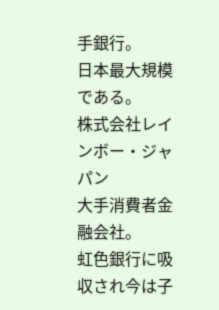手銀行。
日本最大規模である。
株式会社レインボー・ジャパン
大手消費者金融会社。
虹色銀行に吸収され今は子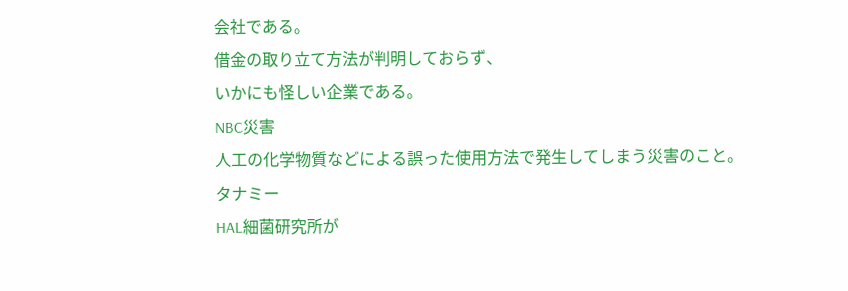会社である。
借金の取り立て方法が判明しておらず、
いかにも怪しい企業である。
NBC災害
人工の化学物質などによる誤った使用方法で発生してしまう災害のこと。
タナミー
HAL細菌研究所が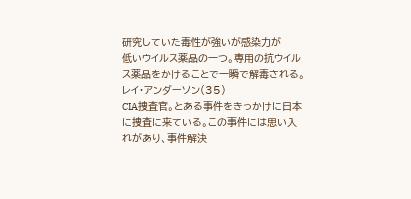研究していた毒性が強いが感染力が
低いウイルス薬品の一つ。専用の抗ウイルス薬品をかけることで一瞬で解毒される。
レイ・アンダーソン(35)
CIA捜査官。とある事件をきっかけに日本に捜査に来ている。この事件には思い入れがあり、事件解決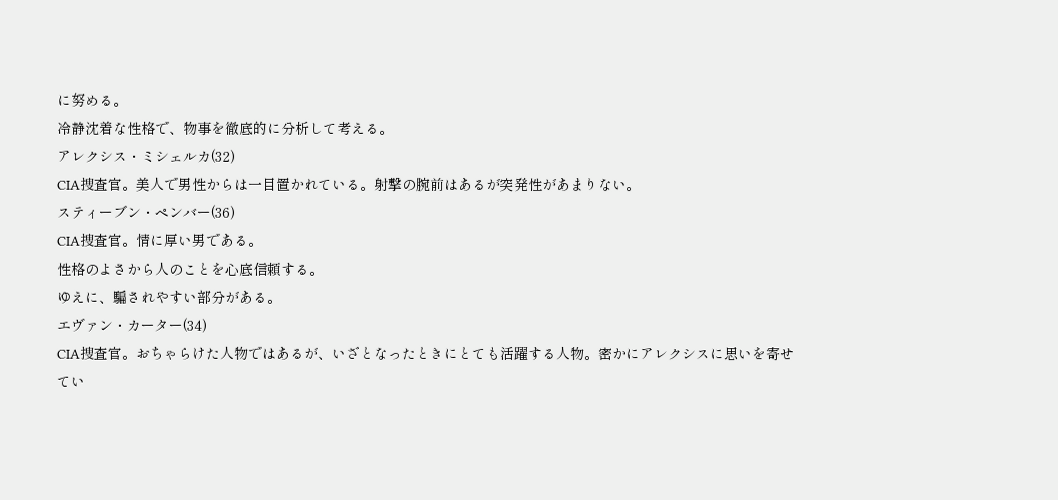に努める。
冷静沈着な性格で、物事を徹底的に分析して考える。
アレクシス・ミシェルカ(32)
CIA捜査官。美人で男性からは一目置かれている。射撃の腕前はあるが突発性があまりない。
スティーブン・ペンバー(36)
CIA捜査官。情に厚い男である。
性格のよさから人のことを心底信頼する。
ゆえに、騙されやすい部分がある。
エヴァン・カーター(34)
CIA捜査官。おちゃらけた人物ではあるが、いざとなったときにとても活躍する人物。密かにアレクシスに思いを寄せてい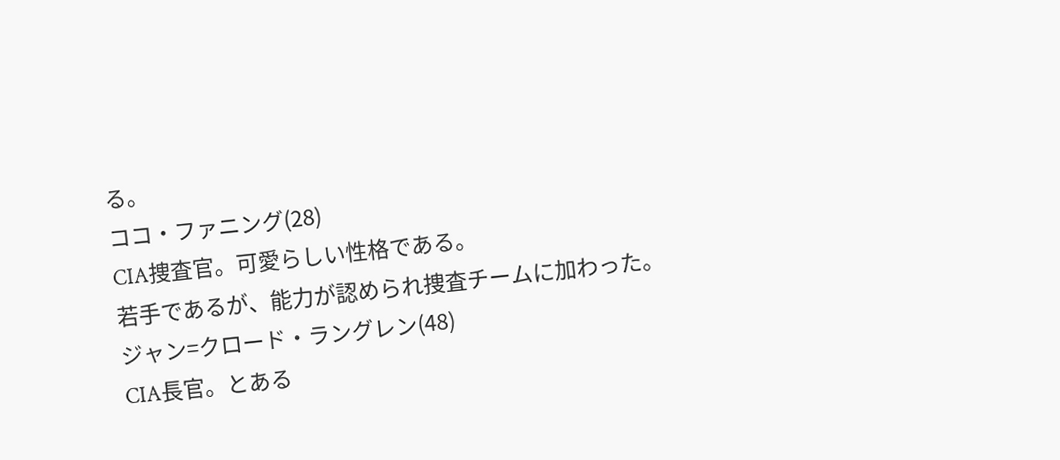る。
ココ・ファニング(28)
CIA捜査官。可愛らしい性格である。
若手であるが、能力が認められ捜査チームに加わった。
ジャン=クロード・ラングレン(48)
CIA長官。とある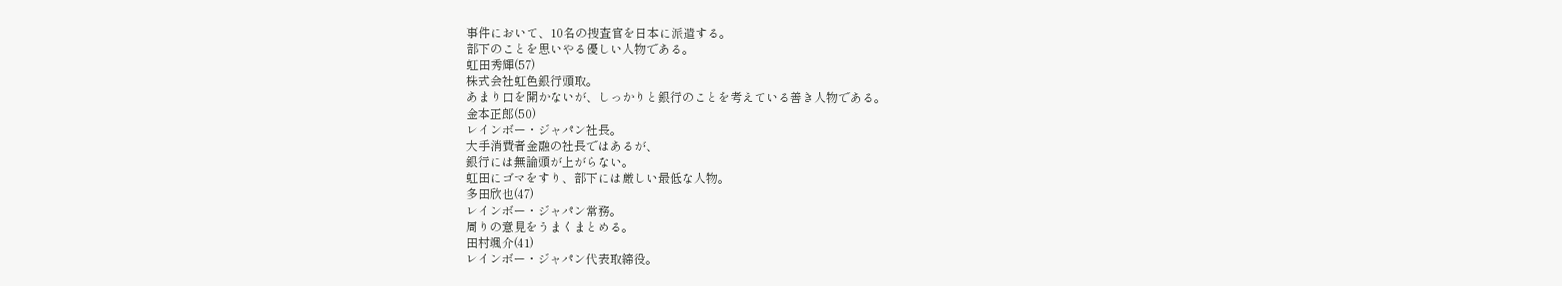事件において、10名の捜査官を日本に派遣する。
部下のことを思いやる優しい人物である。
虹田秀輝(57)
株式会社虹色銀行頭取。
あまり口を開かないが、しっかりと銀行のことを考えている善き人物である。
金本正郎(50)
レインボー・ジャパン社長。
大手消費者金融の社長ではあるが、
銀行には無論頭が上がらない。
虹田にゴマをすり、部下には厳しい最低な人物。
多田欣也(47)
レインボー・ジャパン常務。
周りの意見をうまくまとめる。
田村颯介(41)
レインボー・ジャパン代表取締役。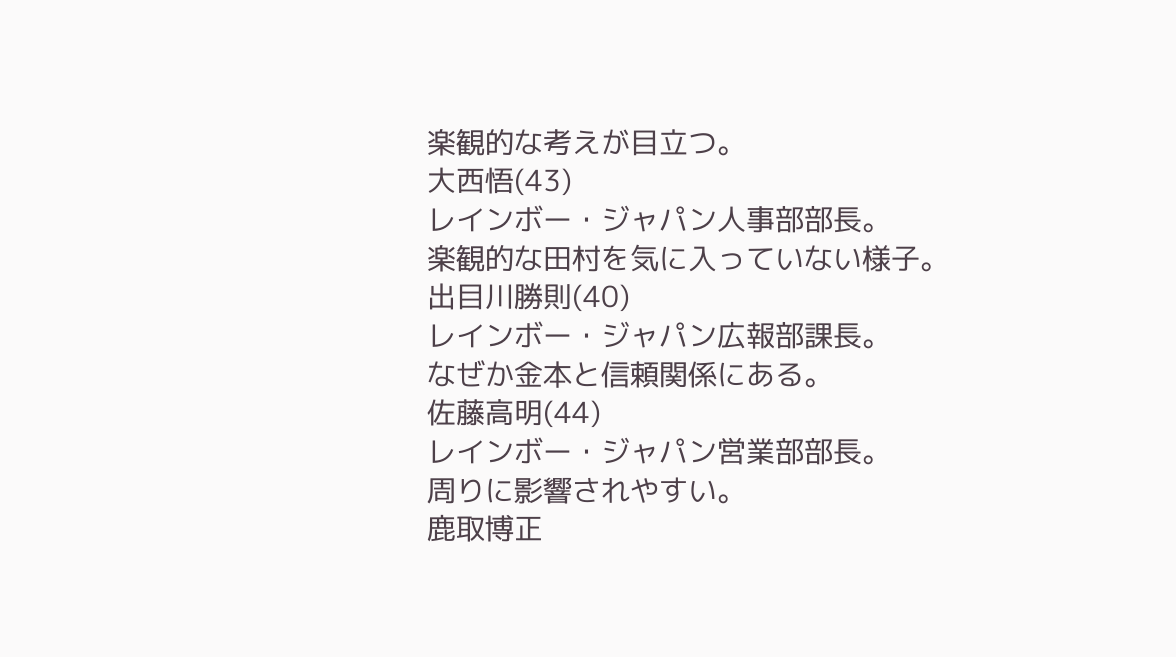楽観的な考えが目立つ。
大西悟(43)
レインボー・ジャパン人事部部長。
楽観的な田村を気に入っていない様子。
出目川勝則(40)
レインボー・ジャパン広報部課長。
なぜか金本と信頼関係にある。
佐藤高明(44)
レインボー・ジャパン営業部部長。
周りに影響されやすい。
鹿取博正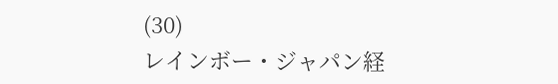(30)
レインボー・ジャパン経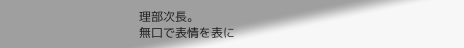理部次長。
無口で表情を表に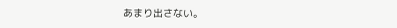あまり出さない。